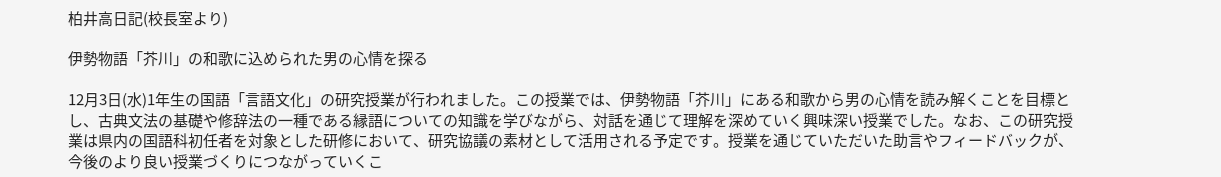柏井高日記(校長室より)

伊勢物語「芥川」の和歌に込められた男の心情を探る

12月3日(水)1年生の国語「言語文化」の研究授業が行われました。この授業では、伊勢物語「芥川」にある和歌から男の心情を読み解くことを目標とし、古典文法の基礎や修辞法の一種である縁語についての知識を学びながら、対話を通じて理解を深めていく興味深い授業でした。なお、この研究授業は県内の国語科初任者を対象とした研修において、研究協議の素材として活用される予定です。授業を通じていただいた助言やフィードバックが、今後のより良い授業づくりにつながっていくこ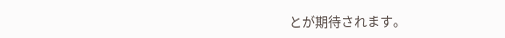とが期待されます。